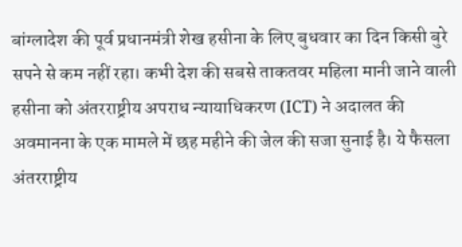बांग्लादेश की पूर्व प्रधानमंत्री शेख हसीना के लिए बुधवार का दिन किसी बुरे सपने से कम नहीं रहा। कभी देश की सबसे ताकतवर महिला मानी जाने वाली हसीना को अंतरराष्ट्रीय अपराध न्यायाधिकरण (ICT) ने अदालत की अवमानना के एक मामले में छह महीने की जेल की सजा सुनाई है। ये फैसला अंतरराष्ट्रीय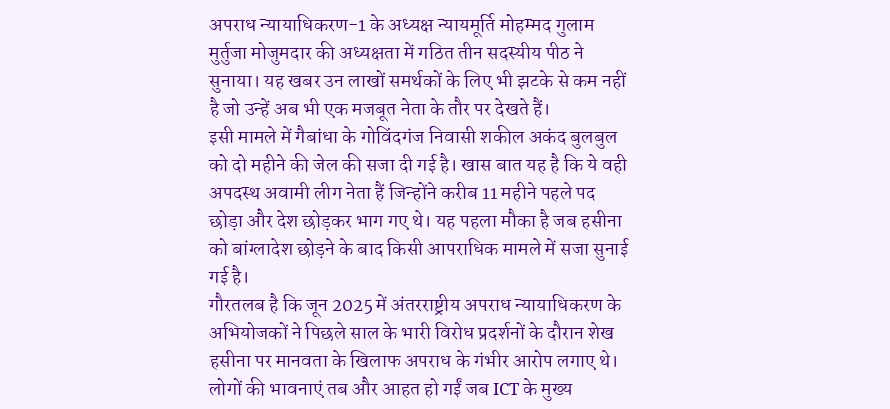अपराध न्यायाधिकरण-1 के अध्यक्ष न्यायमूर्ति मोहम्मद गुलाम मुर्तुजा मोजुमदार की अध्यक्षता में गठित तीन सदस्यीय पीठ ने सुनाया। यह खबर उन लाखों समर्थकों के लिए भी झटके से कम नहीं है जो उन्हें अब भी एक मजबूत नेता के तौर पर देखते हैं।
इसी मामले में गैबांधा के गोविंदगंज निवासी शकील अकंद बुलबुल को दो महीने की जेल की सजा दी गई है। खास बात यह है कि ये वही अपदस्थ अवामी लीग नेता हैं जिन्होंने करीब 11 महीने पहले पद छोड़ा और देश छोड़कर भाग गए थे। यह पहला मौका है जब हसीना को बांग्लादेश छोड़ने के बाद किसी आपराधिक मामले में सजा सुनाई गई है।
गौरतलब है कि जून 2025 में अंतरराष्ट्रीय अपराध न्यायाधिकरण के अभियोजकों ने पिछले साल के भारी विरोध प्रदर्शनों के दौरान शेख हसीना पर मानवता के खिलाफ अपराध के गंभीर आरोप लगाए थे। लोगों की भावनाएं तब और आहत हो गईं जब ICT के मुख्य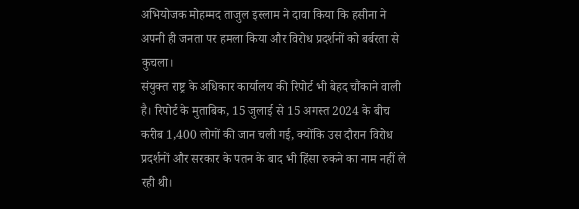अभियोजक मोहम्मद ताजुल इस्लाम ने दावा किया कि हसीना ने अपनी ही जनता पर हमला किया और विरोध प्रदर्शनों को बर्बरता से कुचला।
संयुक्त राष्ट्र के अधिकार कार्यालय की रिपोर्ट भी बेहद चौंकाने वाली है। रिपोर्ट के मुताबिक, 15 जुलाई से 15 अगस्त 2024 के बीच करीब 1,400 लोगों की जान चली गई, क्योंकि उस दौरान विरोध प्रदर्शनों और सरकार के पतन के बाद भी हिंसा रुकने का नाम नहीं ले रही थी।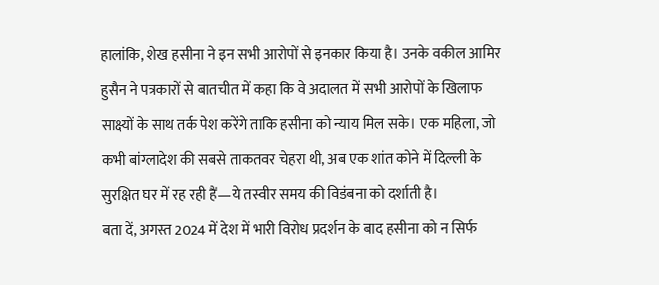हालांकि, शेख हसीना ने इन सभी आरोपों से इनकार किया है। उनके वकील आमिर हुसैन ने पत्रकारों से बातचीत में कहा कि वे अदालत में सभी आरोपों के खिलाफ साक्ष्यों के साथ तर्क पेश करेंगे ताकि हसीना को न्याय मिल सके। एक महिला, जो कभी बांग्लादेश की सबसे ताकतवर चेहरा थी, अब एक शांत कोने में दिल्ली के सुरक्षित घर में रह रही हैं—ये तस्वीर समय की विडंबना को दर्शाती है।
बता दें, अगस्त 2024 में देश में भारी विरोध प्रदर्शन के बाद हसीना को न सिर्फ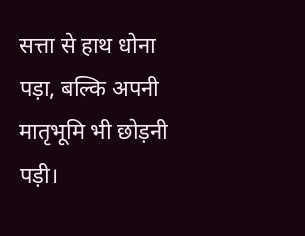सत्ता से हाथ धोना पड़ा, बल्कि अपनी मातृभूमि भी छोड़नी पड़ी।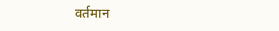वर्तमान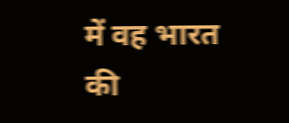में वह भारत की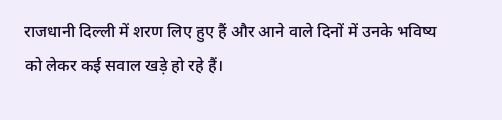राजधानी दिल्ली में शरण लिए हुए हैं और आने वाले दिनों में उनके भविष्य को लेकर कई सवाल खड़े हो रहे हैं।